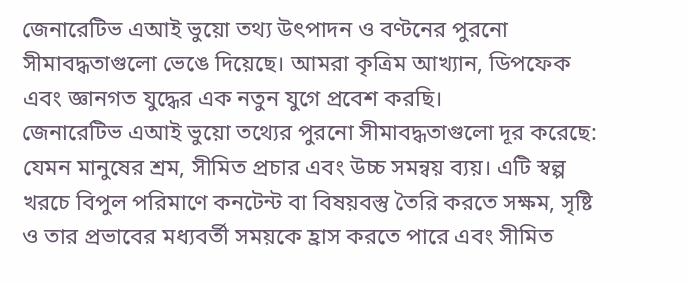জেনারেটিভ এআই ভুয়ো তথ্য উৎপাদন ও বণ্টনের পুরনো সীমাবদ্ধতাগুলো ভেঙে দিয়েছে। আমরা কৃত্রিম আখ্যান, ডিপফেক এবং জ্ঞানগত যুদ্ধের এক নতুন যুগে প্রবেশ করছি।
জেনারেটিভ এআই ভুয়ো তথ্যের পুরনো সীমাবদ্ধতাগুলো দূর করেছে: যেমন মানুষের শ্রম, সীমিত প্রচার এবং উচ্চ সমন্বয় ব্যয়। এটি স্বল্প খরচে বিপুল পরিমাণে কনটেন্ট বা বিষয়বস্তু তৈরি করতে সক্ষম, সৃষ্টি ও তার প্রভাবের মধ্যবর্তী সময়কে হ্রাস করতে পারে এবং সীমিত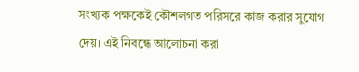সংখ্যক পক্ষকেই কৌশলগত পরিসরে কাজ করার সুযোগ দেয়। এই নিবন্ধে আলোচনা করা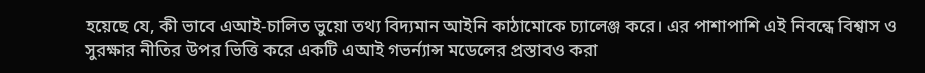হয়েছে যে, কী ভাবে এআই-চালিত ভুয়ো তথ্য বিদ্যমান আইনি কাঠামোকে চ্যালেঞ্জ করে। এর পাশাপাশি এই নিবন্ধে বিশ্বাস ও সুরক্ষার নীতির উপর ভিত্তি করে একটি এআই গভর্ন্যান্স মডেলের প্রস্তাবও করা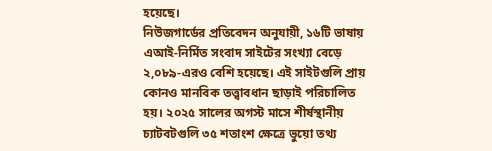হয়েছে।
নিউজগার্ডের প্রতিবেদন অনুযায়ী, ১৬টি ভাষায় এআই-নির্মিত সংবাদ সাইটের সংখ্যা বেড়ে ২,০৮৯-এরও বেশি হয়েছে। এই সাইটগুলি প্রায় কোনও মানবিক তত্ত্বাবধান ছাড়াই পরিচালিত হয়। ২০২৫ সালের অগস্ট মাসে শীর্ষস্থানীয় চ্যাটবটগুলি ৩৫ শতাংশ ক্ষেত্রে ভুয়ো তথ্য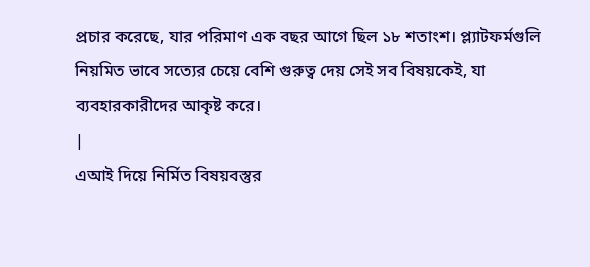প্রচার করেছে, যার পরিমাণ এক বছর আগে ছিল ১৮ শতাংশ। প্ল্যাটফর্মগুলি নিয়মিত ভাবে সত্যের চেয়ে বেশি গুরুত্ব দেয় সেই সব বিষয়কেই, যা ব্যবহারকারীদের আকৃষ্ট করে।
|
এআই দিয়ে নির্মিত বিষয়বস্তুর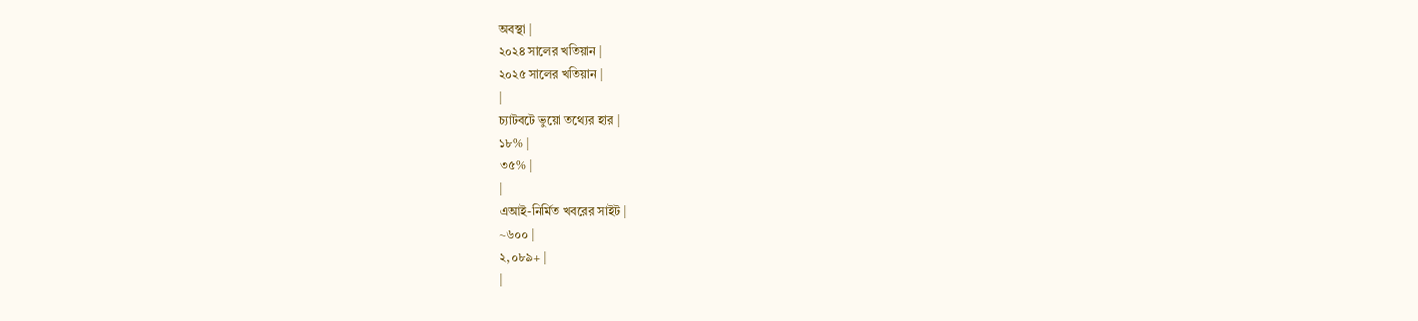অবস্থা |
২০২৪ সালের খতিয়ান |
২০২৫ সালের খতিয়ান |
|
চ্যাটবটে ভুয়ো তথ্যের হার |
১৮% |
৩৫% |
|
এআই-নির্মিত খবরের সাইট |
~৬০০ |
২,০৮৯+ |
|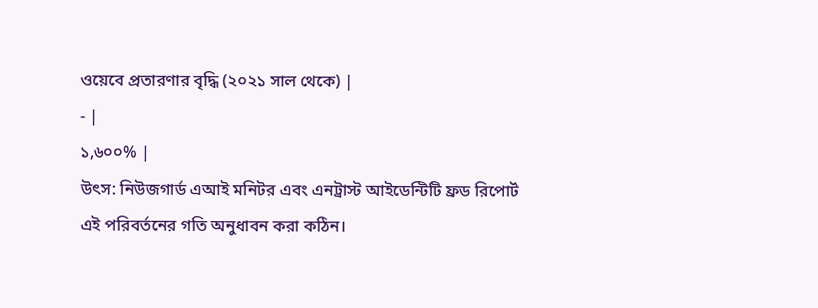ওয়েবে প্রতারণার বৃদ্ধি (২০২১ সাল থেকে) |
- |
১,৬০০% |
উৎস: নিউজগার্ড এআই মনিটর এবং এনট্রাস্ট আইডেন্টিটি ফ্রড রিপোর্ট
এই পরিবর্তনের গতি অনুধাবন করা কঠিন।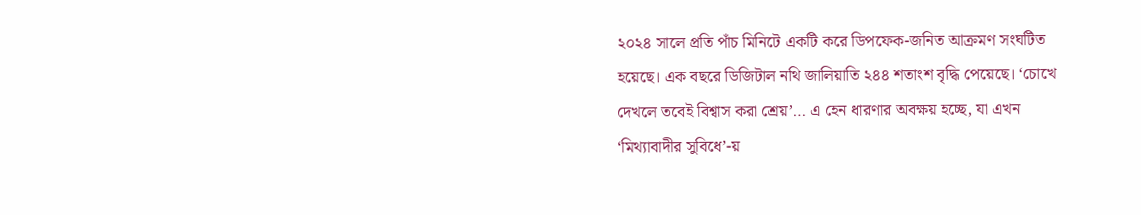২০২৪ সালে প্রতি পাঁচ মিনিটে একটি করে ডিপফেক-জনিত আক্রমণ সংঘটিত হয়েছে। এক বছরে ডিজিটাল নথি জালিয়াতি ২৪৪ শতাংশ বৃদ্ধি পেয়েছে। ‘চোখে দেখলে তবেই বিশ্বাস করা শ্রেয়’… এ হেন ধারণার অবক্ষয় হচ্ছে, যা এখন ‘মিথ্যাবাদীর সুবিধে’-য়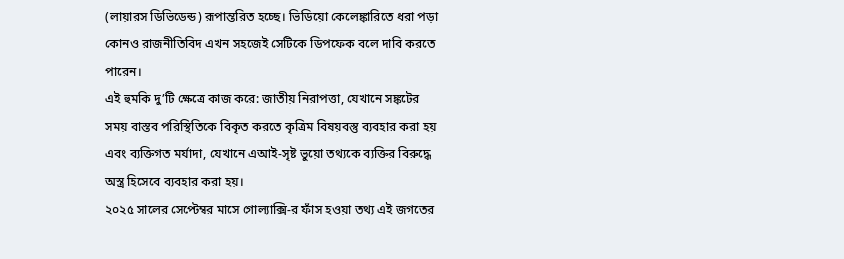(লায়ারস ডিভিডেন্ড) রূপান্তরিত হচ্ছে। ভিডিয়ো কেলেঙ্কারিতে ধরা পড়া কোনও রাজনীতিবিদ এখন সহজেই সেটিকে ডিপফেক বলে দাবি করতে পারেন।
এই হুমকি দু’টি ক্ষেত্রে কাজ করে: জাতীয় নিরাপত্তা, যেখানে সঙ্কটের সময় বাস্তব পরিস্থিতিকে বিকৃত করতে কৃত্রিম বিষয়বস্তু ব্যবহার করা হয় এবং ব্যক্তিগত মর্যাদা, যেখানে এআই-সৃষ্ট ভুয়ো তথ্যকে ব্যক্তির বিরুদ্ধে অস্ত্র হিসেবে ব্যবহার করা হয়।
২০২৫ সালের সেপ্টেম্বর মাসে গোল্যাক্সি-র ফাঁস হওয়া তথ্য এই জগতের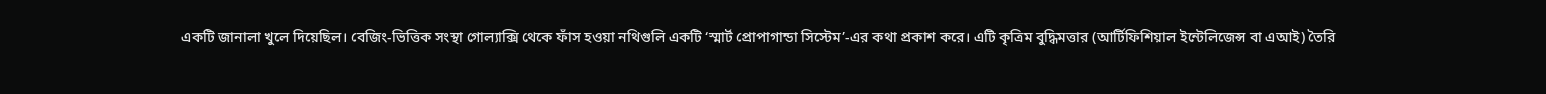একটি জানালা খুলে দিয়েছিল। বেজিং-ভিত্তিক সংস্থা গোল্যাক্সি থেকে ফাঁস হওয়া নথিগুলি একটি ‘স্মার্ট প্রোপাগান্ডা সিস্টেম’-এর কথা প্রকাশ করে। এটি কৃত্রিম বুদ্ধিমত্তার (আর্টিফিশিয়াল ইন্টেলিজেন্স বা এআই) তৈরি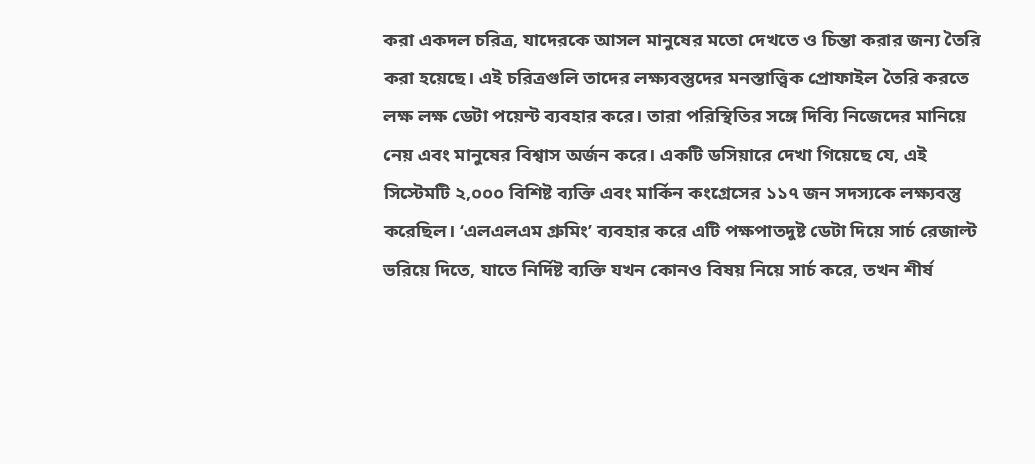করা একদল চরিত্র, যাদেরকে আসল মানুষের মতো দেখতে ও চিন্তা করার জন্য তৈরি করা হয়েছে। এই চরিত্রগুলি তাদের লক্ষ্যবস্তুদের মনস্তাত্ত্বিক প্রোফাইল তৈরি করতে লক্ষ লক্ষ ডেটা পয়েন্ট ব্যবহার করে। তারা পরিস্থিতির সঙ্গে দিব্যি নিজেদের মানিয়ে নেয় এবং মানুষের বিশ্বাস অর্জন করে। একটি ডসিয়ারে দেখা গিয়েছে যে, এই সিস্টেমটি ২,০০০ বিশিষ্ট ব্যক্তি এবং মার্কিন কংগ্রেসের ১১৭ জন সদস্যকে লক্ষ্যবস্তু করেছিল। ‘এলএলএম গ্রুমিং’ ব্যবহার করে এটি পক্ষপাতদুষ্ট ডেটা দিয়ে সার্চ রেজাল্ট ভরিয়ে দিতে, যাতে নির্দিষ্ট ব্যক্তি যখন কোনও বিষয় নিয়ে সার্চ করে, তখন শীর্ষ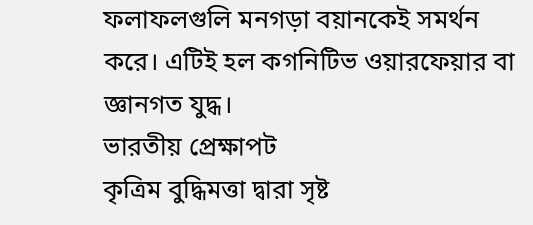ফলাফলগুলি মনগড়া বয়ানকেই সমর্থন করে। এটিই হল কগনিটিভ ওয়ারফেয়ার বা জ্ঞানগত যুদ্ধ।
ভারতীয় প্রেক্ষাপট
কৃত্রিম বুদ্ধিমত্তা দ্বারা সৃষ্ট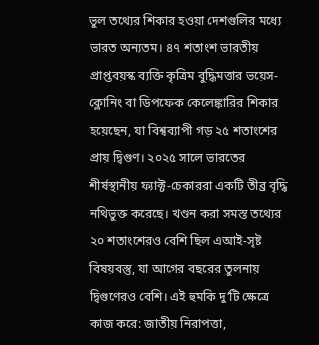ভুল তথ্যের শিকার হওয়া দেশগুলির মধ্যে ভারত অন্যতম। ৪৭ শতাংশ ভারতীয় প্রাপ্তবয়স্ক ব্যক্তি কৃত্রিম বুদ্ধিমত্তার ভয়েস-ক্লোনিং বা ডিপফেক কেলেঙ্কারির শিকার হয়েছেন, যা বিশ্বব্যাপী গড় ২৫ শতাংশের প্রায় দ্বিগুণ। ২০২৫ সালে ভারতের শীর্ষস্থানীয় ফ্যাক্ট-চেকাররা একটি তীব্র বৃদ্ধি নথিভুক্ত করেছে। খণ্ডন করা সমস্ত তথ্যের ২০ শতাংশেরও বেশি ছিল এআই-সৃষ্ট বিষয়বস্তু, যা আগের বছরের তুলনায় দ্বিগুণেরও বেশি। এই হুমকি দু’টি ক্ষেত্রে কাজ করে: জাতীয় নিরাপত্তা,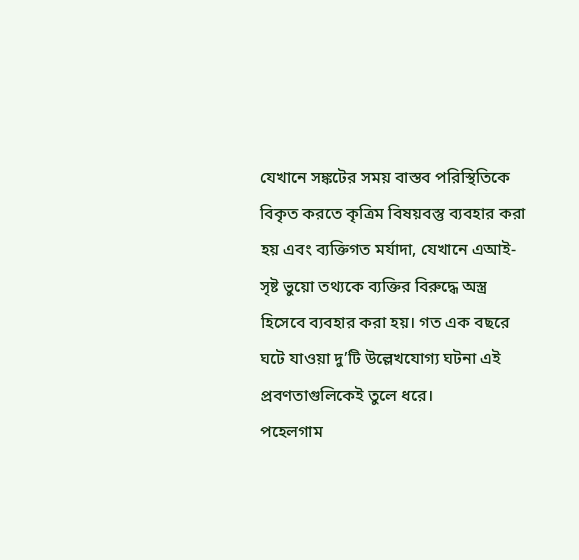যেখানে সঙ্কটের সময় বাস্তব পরিস্থিতিকে বিকৃত করতে কৃত্রিম বিষয়বস্তু ব্যবহার করা হয় এবং ব্যক্তিগত মর্যাদা, যেখানে এআই-সৃষ্ট ভুয়ো তথ্যকে ব্যক্তির বিরুদ্ধে অস্ত্র হিসেবে ব্যবহার করা হয়। গত এক বছরে ঘটে যাওয়া দু’টি উল্লেখযোগ্য ঘটনা এই প্রবণতাগুলিকেই তুলে ধরে।
পহেলগাম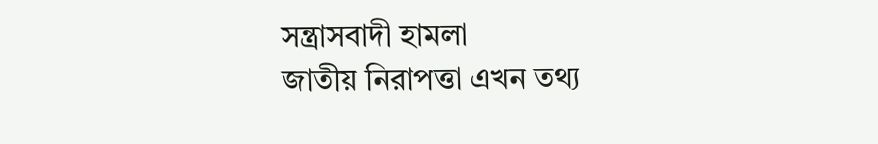সন্ত্রাসবাদী হামলা
জাতীয় নিরাপত্তা এখন তথ্য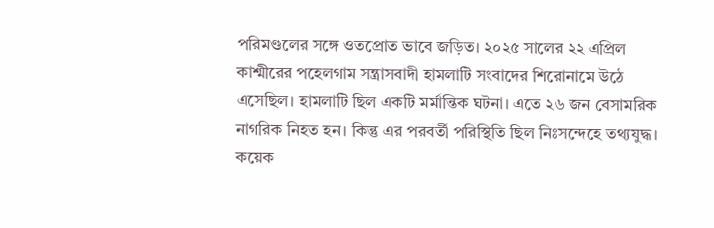পরিমণ্ডলের সঙ্গে ওতপ্রোত ভাবে জড়িত। ২০২৫ সালের ২২ এপ্রিল কাশ্মীরের পহেলগাম সন্ত্রাসবাদী হামলাটি সংবাদের শিরোনামে উঠে এসেছিল। হামলাটি ছিল একটি মর্মান্তিক ঘটনা। এতে ২৬ জন বেসামরিক নাগরিক নিহত হন। কিন্তু এর পরবর্তী পরিস্থিতি ছিল নিঃসন্দেহে তথ্যযুদ্ধ। কয়েক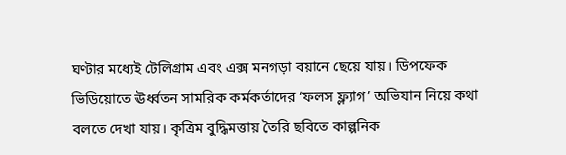ঘণ্টার মধ্যেই টেলিগ্রাম এবং এক্স মনগড়া বয়ানে ছেয়ে যায়। ডিপফেক ভিডিয়োতে ঊর্ধ্বতন সামরিক কর্মকর্তাদের ‘ফলস ফ্ল্যাগ’ অভিযান নিয়ে কথা বলতে দেখা যায়। কৃত্রিম বুদ্ধিমত্তায় তৈরি ছবিতে কাল্পনিক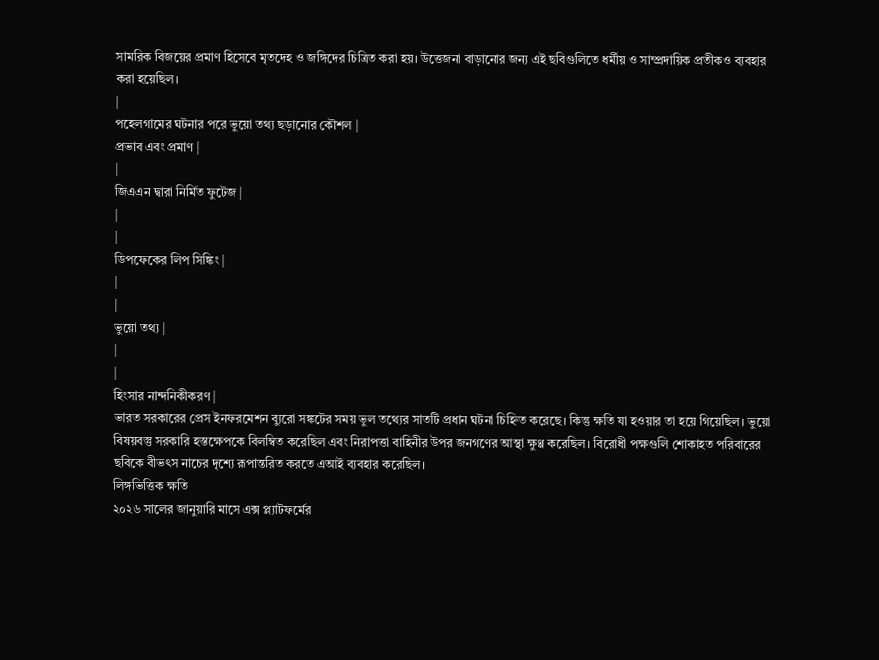সামরিক বিজয়ের প্রমাণ হিসেবে মৃতদেহ ও জঙ্গিদের চিত্রিত করা হয়। উত্তেজনা বাড়ানোর জন্য এই ছবিগুলিতে ধর্মীয় ও সাম্প্রদায়িক প্রতীকও ব্যবহার করা হয়েছিল।
|
পহেলগামের ঘটনার পরে ভুয়ো তথ্য ছড়ানোর কৌশল |
প্রভাব এবং প্রমাণ |
|
জিএএন দ্বারা নির্মিত ফুটেজ |
|
|
ডিপফেকের লিপ সিঙ্কিং |
|
|
ভুয়ো তথ্য |
|
|
হিংসার নান্দনিকীকরণ |
ভারত সরকারের প্রেস ইনফরমেশন ব্যুরো সঙ্কটের সময় ভুল তথ্যের সাতটি প্রধান ঘটনা চিহ্নিত করেছে। কিন্তু ক্ষতি যা হওয়ার তা হয়ে গিয়েছিল। ভুয়ো বিষয়বস্তু সরকারি হস্তক্ষেপকে বিলম্বিত করেছিল এবং নিরাপত্তা বাহিনীর উপর জনগণের আস্থা ক্ষুণ্ণ করেছিল। বিরোধী পক্ষগুলি শোকাহত পরিবারের ছবিকে বীভৎস নাচের দৃশ্যে রূপান্তরিত করতে এআই ব্যবহার করেছিল।
লিঙ্গভিত্তিক ক্ষতি
২০২৬ সালের জানুয়ারি মাসে এক্স প্ল্যাটফর্মের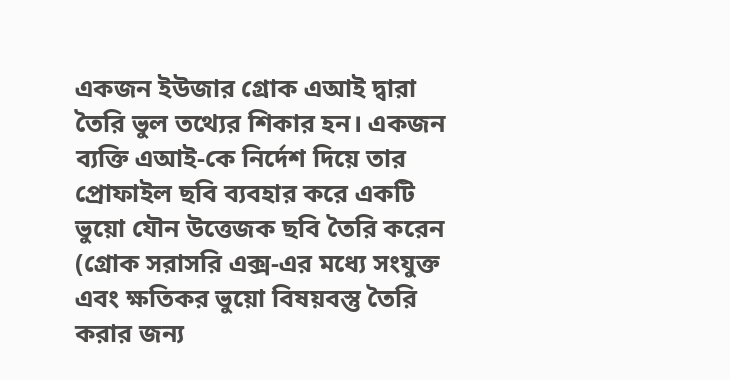একজন ইউজার গ্রোক এআই দ্বারা তৈরি ভুল তথ্যের শিকার হন। একজন ব্যক্তি এআই-কে নির্দেশ দিয়ে তার প্রোফাইল ছবি ব্যবহার করে একটি ভুয়ো যৌন উত্তেজক ছবি তৈরি করেন (গ্রোক সরাসরি এক্স-এর মধ্যে সংযুক্ত এবং ক্ষতিকর ভুয়ো বিষয়বস্তু তৈরি করার জন্য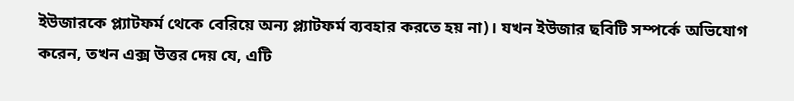ইউজারকে প্ল্যাটফর্ম থেকে বেরিয়ে অন্য প্ল্যাটফর্ম ব্যবহার করতে হয় না)। যখন ইউজার ছবিটি সম্পর্কে অভিযোগ করেন, তখন এক্স উত্তর দেয় যে, এটি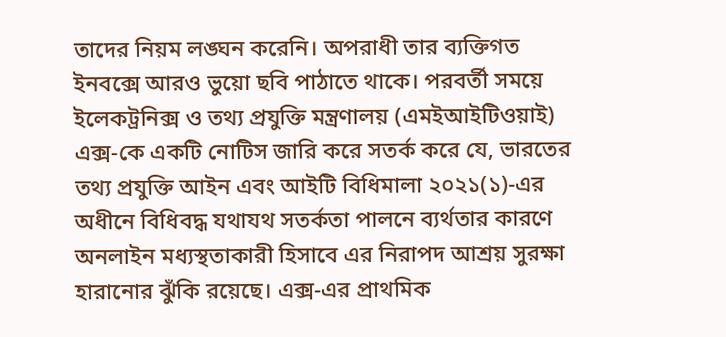তাদের নিয়ম লঙ্ঘন করেনি। অপরাধী তার ব্যক্তিগত ইনবক্সে আরও ভুয়ো ছবি পাঠাতে থাকে। পরবর্তী সময়ে ইলেকট্রনিক্স ও তথ্য প্রযুক্তি মন্ত্রণালয় (এমইআইটিওয়াই) এক্স-কে একটি নোটিস জারি করে সতর্ক করে যে, ভারতের তথ্য প্রযুক্তি আইন এবং আইটি বিধিমালা ২০২১(১)-এর অধীনে বিধিবদ্ধ যথাযথ সতর্কতা পালনে ব্যর্থতার কারণে অনলাইন মধ্যস্থতাকারী হিসাবে এর নিরাপদ আশ্রয় সুরক্ষা হারানোর ঝুঁকি রয়েছে। এক্স-এর প্রাথমিক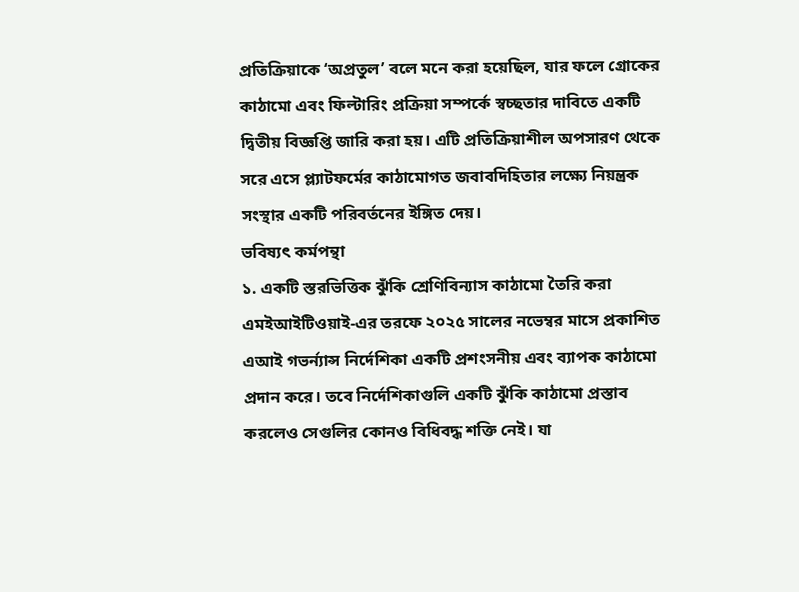প্রতিক্রিয়াকে ‘অপ্রতুল’ বলে মনে করা হয়েছিল, যার ফলে গ্রোকের কাঠামো এবং ফিল্টারিং প্রক্রিয়া সম্পর্কে স্বচ্ছতার দাবিতে একটি দ্বিতীয় বিজ্ঞপ্তি জারি করা হয়। এটি প্রতিক্রিয়াশীল অপসারণ থেকে সরে এসে প্ল্যাটফর্মের কাঠামোগত জবাবদিহিতার লক্ষ্যে নিয়ন্ত্রক সংস্থার একটি পরিবর্তনের ইঙ্গিত দেয়।
ভবিষ্যৎ কর্মপন্থা
১. একটি স্তরভিত্তিক ঝুঁকি শ্রেণিবিন্যাস কাঠামো তৈরি করা
এমইআইটিওয়াই-এর তরফে ২০২৫ সালের নভেম্বর মাসে প্রকাশিত এআই গভর্ন্যান্স নির্দেশিকা একটি প্রশংসনীয় এবং ব্যাপক কাঠামো প্রদান করে। তবে নির্দেশিকাগুলি একটি ঝুঁকি কাঠামো প্রস্তাব করলেও সেগুলির কোনও বিধিবদ্ধ শক্তি নেই। যা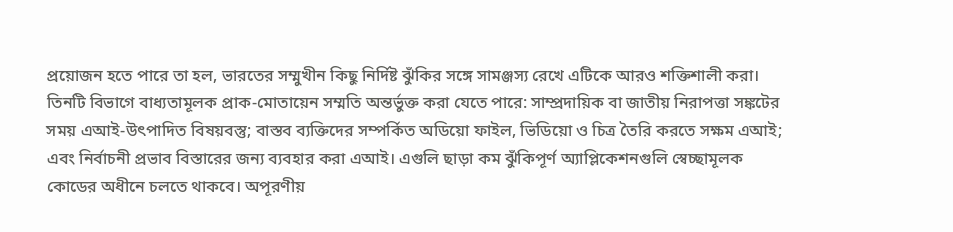প্রয়োজন হতে পারে তা হল, ভারতের সম্মুখীন কিছু নির্দিষ্ট ঝুঁকির সঙ্গে সামঞ্জস্য রেখে এটিকে আরও শক্তিশালী করা। তিনটি বিভাগে বাধ্যতামূলক প্রাক-মোতায়েন সম্মতি অন্তর্ভুক্ত করা যেতে পারে: সাম্প্রদায়িক বা জাতীয় নিরাপত্তা সঙ্কটের সময় এআই-উৎপাদিত বিষয়বস্তু; বাস্তব ব্যক্তিদের সম্পর্কিত অডিয়ো ফাইল, ভিডিয়ো ও চিত্র তৈরি করতে সক্ষম এআই; এবং নির্বাচনী প্রভাব বিস্তারের জন্য ব্যবহার করা এআই। এগুলি ছাড়া কম ঝুঁকিপূর্ণ অ্যাপ্লিকেশনগুলি স্বেচ্ছামূলক কোডের অধীনে চলতে থাকবে। অপূরণীয়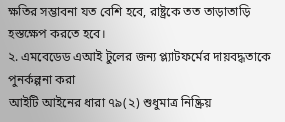ক্ষতির সম্ভাবনা যত বেশি হবে, রাষ্ট্রকে তত তাড়াতাড়ি হস্তক্ষেপ করতে হবে।
২. এমবেডেড এআই টুলের জন্য প্ল্যাটফর্মের দায়বদ্ধতাকে পুনর্কল্পনা করা
আইটি আইনের ধারা ৭৯(২) শুধুমাত্র নিষ্ক্রিয়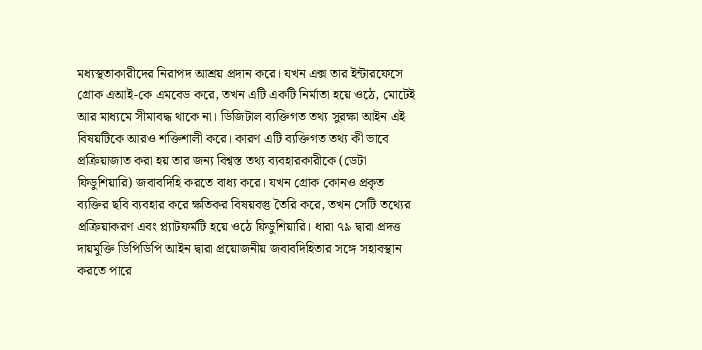মধ্যস্থতাকারীদের নিরাপদ আশ্রয় প্রদান করে। যখন এক্স তার ইন্টারফেসে গ্রোক এআই-কে এমবেড করে, তখন এটি একটি নির্মাতা হয়ে ওঠে, মোটেই আর মাধ্যমে সীমাবদ্ধ থাকে না। ডিজিটাল ব্যক্তিগত তথ্য সুরক্ষা আইন এই বিষয়টিকে আরও শক্তিশালী করে। কারণ এটি ব্যক্তিগত তথ্য কী ভাবে প্রক্রিয়াজাত করা হয় তার জন্য বিশ্বস্ত তথ্য ব্যবহারকারীকে (ডেটা ফিডুশিয়ারি) জবাবদিহি করতে বাধ্য করে। যখন গ্রোক কোনও প্রকৃত ব্যক্তির ছবি ব্যবহার করে ক্ষতিকর বিষয়বস্তু তৈরি করে, তখন সেটি তথ্যের প্রক্রিয়াকরণ এবং প্ল্যাটফর্মটি হয়ে ওঠে ফিডুশিয়ারি। ধারা ৭৯ দ্বারা প্রদত্ত দায়মুক্তি ডিপিডিপি আইন দ্বারা প্রয়োজনীয় জবাবদিহিতার সঙ্গে সহাবস্থান করতে পারে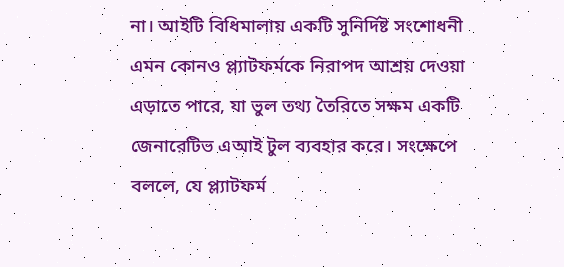না। আইটি বিধিমালায় একটি সুনির্দিষ্ট সংশোধনী এমন কোনও প্ল্যাটফর্মকে নিরাপদ আশ্রয় দেওয়া এড়াতে পারে, যা ভুল তথ্য তৈরিতে সক্ষম একটি জেনারেটিভ এআই টুল ব্যবহার করে। সংক্ষেপে বললে, যে প্ল্যাটফর্ম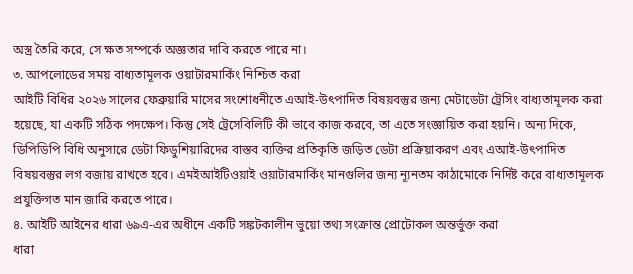অস্ত্র তৈরি করে, সে ক্ষত সম্পর্কে অজ্ঞতার দাবি করতে পারে না।
৩. আপলোডের সময় বাধ্যতামূলক ওয়াটারমার্কিং নিশ্চিত করা
আইটি বিধির ২০২৬ সালের ফেব্রুয়ারি মাসের সংশোধনীতে এআই-উৎপাদিত বিষয়বস্তুর জন্য মেটাডেটা ট্রেসিং বাধ্যতামূলক করা হয়েছে, যা একটি সঠিক পদক্ষেপ। কিন্তু সেই ট্রেসেবিলিটি কী ভাবে কাজ করবে, তা এতে সংজ্ঞায়িত করা হয়নি। অন্য দিকে, ডিপিডিপি বিধি অনুসারে ডেটা ফিডুশিয়ারিদের বাস্তব ব্যক্তির প্রতিকৃতি জড়িত ডেটা প্রক্রিয়াকরণ এবং এআই-উৎপাদিত বিষয়বস্তুর লগ বজায় রাখতে হবে। এমইআইটিওয়াই ওয়াটারমার্কিং মানগুলির জন্য ন্যূনতম কাঠামোকে নির্দিষ্ট করে বাধ্যতামূলক প্রযুক্তিগত মান জারি করতে পারে।
৪. আইটি আইনের ধারা ৬৯এ-এর অধীনে একটি সঙ্কটকালীন ভুয়ো তথ্য সংক্রান্ত প্রোটোকল অন্তর্ভুক্ত করা
ধারা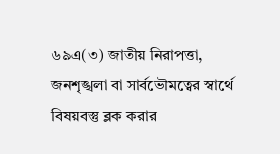৬৯এ(৩) জাতীয় নিরাপত্তা, জনশৃঙ্খলা বা সার্বভৌমত্বের স্বার্থে বিষয়বস্তু ব্লক করার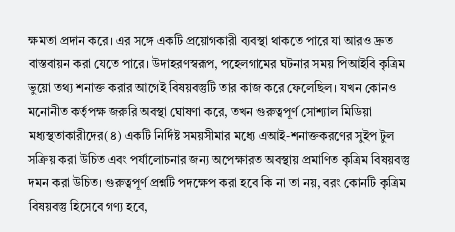ক্ষমতা প্রদান করে। এর সঙ্গে একটি প্রয়োগকারী ব্যবস্থা থাকতে পারে যা আরও দ্রুত বাস্তবায়ন করা যেতে পারে। উদাহরণস্বরূপ, পহেলগামের ঘটনার সময় পিআইবি কৃত্রিম ভুয়ো তথ্য শনাক্ত করার আগেই বিষয়বস্তুটি তার কাজ করে ফেলেছিল। যখন কোনও মনোনীত কর্তৃপক্ষ জরুরি অবস্থা ঘোষণা করে, তখন গুরুত্বপূর্ণ সোশ্যাল মিডিয়া মধ্যস্থতাকারীদের(৪) একটি নির্দিষ্ট সময়সীমার মধ্যে এআই-শনাক্তকরণের সুইপ টুল সক্রিয় করা উচিত এবং পর্যালোচনার জন্য অপেক্ষারত অবস্থায় প্রমাণিত কৃত্রিম বিষয়বস্তু দমন করা উচিত। গুরুত্বপূর্ণ প্রশ্নটি পদক্ষেপ করা হবে কি না তা নয়, বরং কোনটি কৃত্রিম বিষয়বস্তু হিসেবে গণ্য হবে,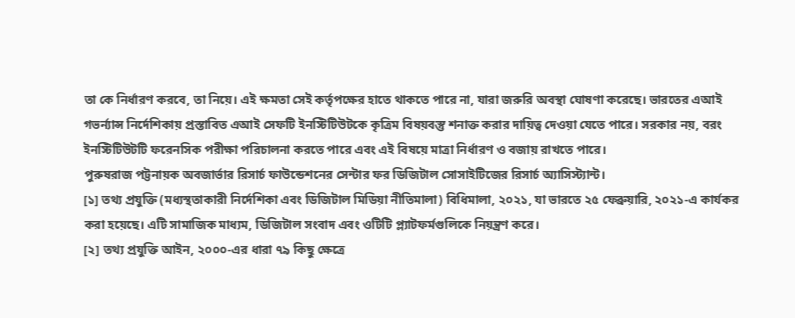তা কে নির্ধারণ করবে, তা নিয়ে। এই ক্ষমতা সেই কর্তৃপক্ষের হাতে থাকতে পারে না, যারা জরুরি অবস্থা ঘোষণা করেছে। ভারতের এআই গভর্ন্যান্স নির্দেশিকায় প্রস্তাবিত এআই সেফটি ইনস্টিটিউটকে কৃত্রিম বিষয়বস্তু শনাক্ত করার দায়িত্ব দেওয়া যেতে পারে। সরকার নয়, বরং ইনস্টিটিউটটি ফরেনসিক পরীক্ষা পরিচালনা করতে পারে এবং এই বিষয়ে মাত্রা নির্ধারণ ও বজায় রাখতে পারে।
পুরুষরাজ পট্টনায়ক অবজার্ভার রিসার্চ ফাউন্ডেশনের সেন্টার ফর ডিজিটাল সোসাইটিজের রিসার্চ অ্যাসিস্ট্যান্ট।
[১] তথ্য প্রযুক্তি (মধ্যস্থতাকারী নির্দেশিকা এবং ডিজিটাল মিডিয়া নীতিমালা) বিধিমালা, ২০২১, যা ভারতে ২৫ ফেব্রুয়ারি, ২০২১-এ কার্যকর করা হয়েছে। এটি সামাজিক মাধ্যম, ডিজিটাল সংবাদ এবং ওটিটি প্ল্যাটফর্মগুলিকে নিয়ন্ত্রণ করে।
[২] তথ্য প্রযুক্তি আইন, ২০০০-এর ধারা ৭৯ কিছু ক্ষেত্রে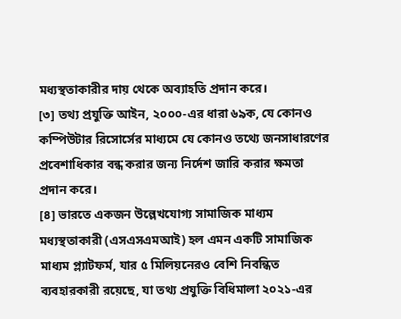মধ্যস্থতাকারীর দায় থেকে অব্যাহতি প্রদান করে।
[৩] তথ্য প্রযুক্তি আইন, ২০০০-এর ধারা ৬৯ক, যে কোনও কম্পিউটার রিসোর্সের মাধ্যমে যে কোনও তথ্যে জনসাধারণের প্রবেশাধিকার বন্ধ করার জন্য নির্দেশ জারি করার ক্ষমতা প্রদান করে।
[৪] ভারতে একজন উল্লেখযোগ্য সামাজিক মাধ্যম মধ্যস্থতাকারী (এসএসএমআই) হল এমন একটি সামাজিক মাধ্যম প্ল্যাটফর্ম, যার ৫ মিলিয়নেরও বেশি নিবন্ধিত ব্যবহারকারী রয়েছে, যা তথ্য প্রযুক্তি বিধিমালা ২০২১-এর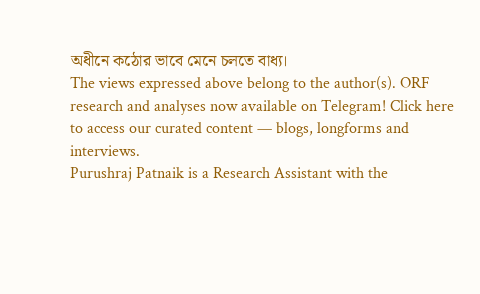অধীনে কঠোর ভাবে মেনে চলতে বাধ্য।
The views expressed above belong to the author(s). ORF research and analyses now available on Telegram! Click here to access our curated content — blogs, longforms and interviews.
Purushraj Patnaik is a Research Assistant with the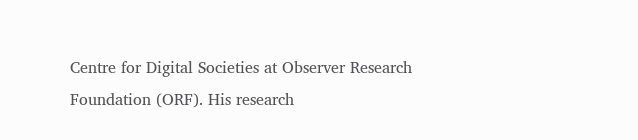Centre for Digital Societies at Observer Research Foundation (ORF). His research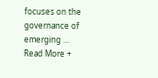focuses on the governance of emerging ...
Read More +